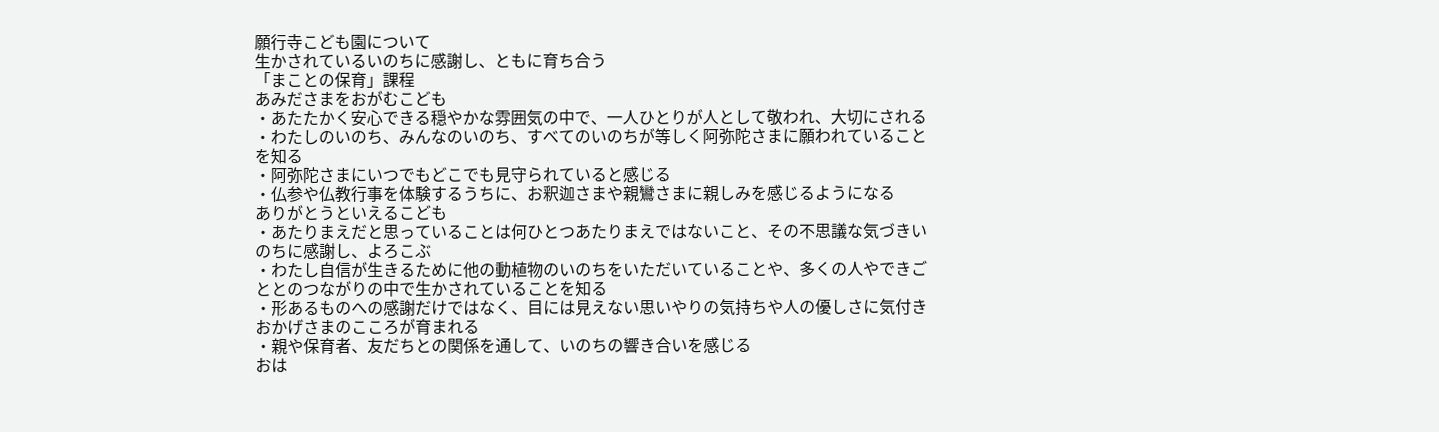願行寺こども園について
生かされているいのちに感謝し、ともに育ち合う
「まことの保育」課程
あみださまをおがむこども
・あたたかく安心できる穏やかな雰囲気の中で、一人ひとりが人として敬われ、大切にされる
・わたしのいのち、みんなのいのち、すべてのいのちが等しく阿弥陀さまに願われていることを知る
・阿弥陀さまにいつでもどこでも見守られていると感じる
・仏参や仏教行事を体験するうちに、お釈迦さまや親鸞さまに親しみを感じるようになる
ありがとうといえるこども
・あたりまえだと思っていることは何ひとつあたりまえではないこと、その不思議な気づきいのちに感謝し、よろこぶ
・わたし自信が生きるために他の動植物のいのちをいただいていることや、多くの人やできごととのつながりの中で生かされていることを知る
・形あるものへの感謝だけではなく、目には見えない思いやりの気持ちや人の優しさに気付きおかげさまのこころが育まれる
・親や保育者、友だちとの関係を通して、いのちの響き合いを感じる
おは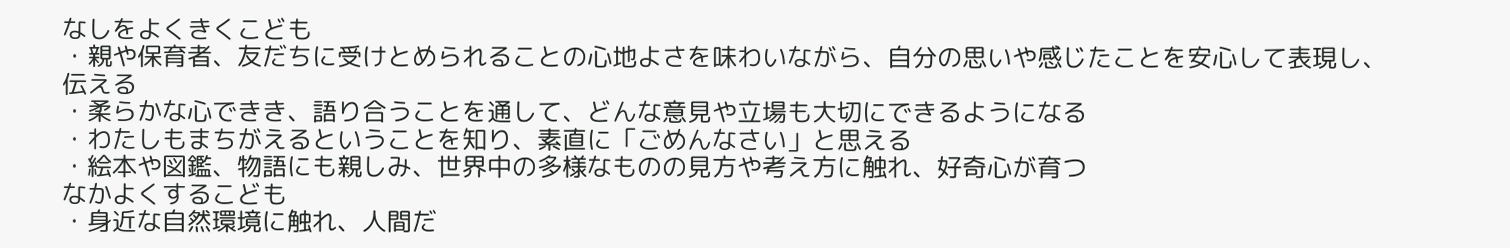なしをよくきくこども
・親や保育者、友だちに受けとめられることの心地よさを味わいながら、自分の思いや感じたことを安心して表現し、伝える
・柔らかな心できき、語り合うことを通して、どんな意見や立場も大切にできるようになる
・わたしもまちがえるということを知り、素直に「ごめんなさい」と思える
・絵本や図鑑、物語にも親しみ、世界中の多様なものの見方や考え方に触れ、好奇心が育つ
なかよくするこども
・身近な自然環境に触れ、人間だ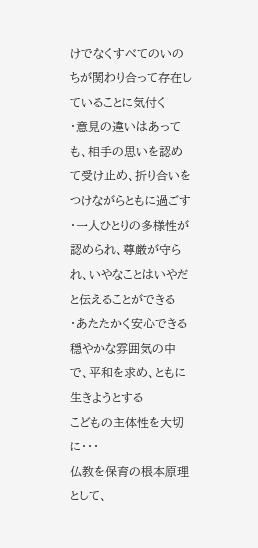けでなくすべてのいのちが関わり合って存在していることに気付く
・意見の違いはあっても、相手の思いを認めて受け止め、折り合いをつけながらともに過ごす
・一人ひとりの多様性が認められ、尊厳が守られ、いやなことはいやだと伝えることができる
・あたたかく安心できる穏やかな雰囲気の中で、平和を求め、ともに生きようとする
こどもの主体性を大切に・・・
仏教を保育の根本原理として、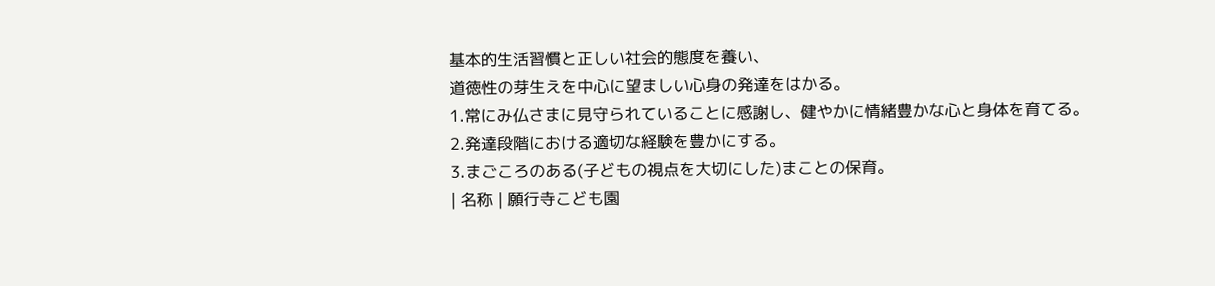基本的生活習慣と正しい社会的態度を養い、
道徳性の芽生えを中心に望ましい心身の発達をはかる。
1.常にみ仏さまに見守られていることに感謝し、健やかに情緒豊かな心と身体を育てる。
2.発達段階における適切な経験を豊かにする。
3.まごころのある(子どもの視点を大切にした)まことの保育。
| 名称 | 願行寺こども園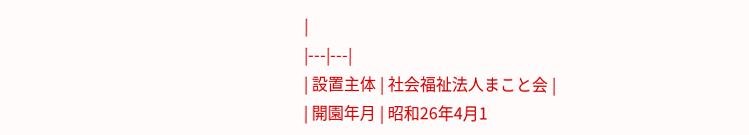|
|---|---|
| 設置主体 | 社会福祉法人まこと会 |
| 開園年月 | 昭和26年4月1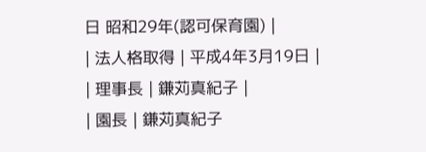日 昭和29年(認可保育園) |
| 法人格取得 | 平成4年3月19日 |
| 理事長 | 鎌苅真紀子 |
| 園長 | 鎌苅真紀子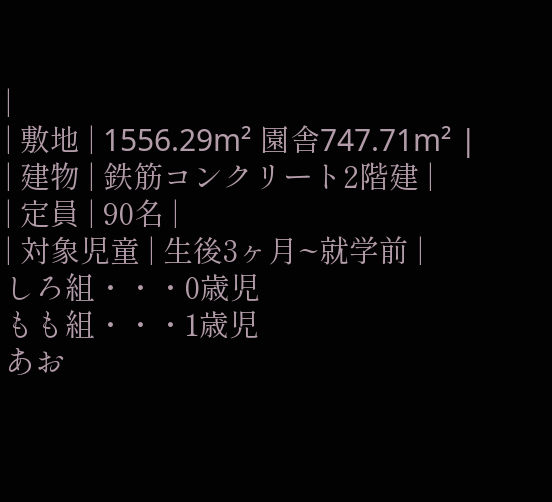|
| 敷地 | 1556.29m² 園舎747.71m² |
| 建物 | 鉄筋コンクリート2階建 |
| 定員 | 90名 |
| 対象児童 | 生後3ヶ月~就学前 |
しろ組・・・0歳児
もも組・・・1歳児
あお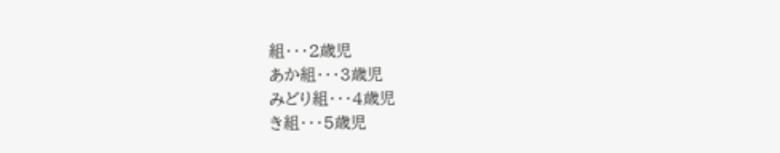組・・・2歳児
あか組・・・3歳児
みどり組・・・4歳児
き組・・・5歳児